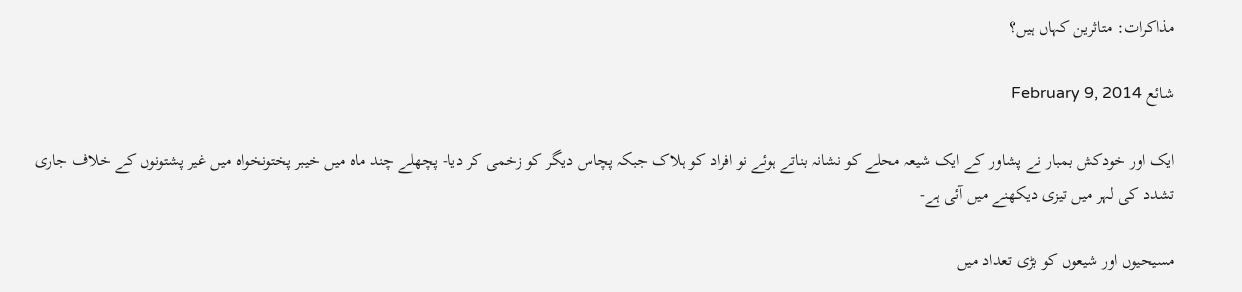مذاکرات: متاثرین کہاں ہیں؟

شائع February 9, 2014

ایک اور خودکش بمبار نے پشاور کے ایک شیعہ محلے کو نشانہ بناتے ہوئے نو افراد کو ہلاک جبکہ پچاس دیگر کو زخمی کر دیا- پچھلے چند ماہ میں خیبر پختونخواہ میں غیر پشتونوں کے خلاف جاری تشدد کی لہر میں تیزی دیکھنے میں آئی ہے-

مسیحیوں اور شیعوں کو بڑی تعداد میں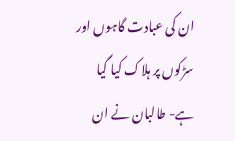ان کی عبادت گاہوں اور سڑکوں پر ہلاک کیا گیا ہے- طالبان نے ان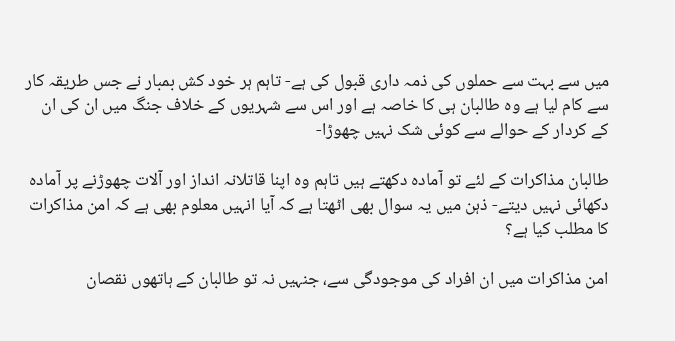میں سے بہت سے حملوں کی ذمہ داری قبول کی ہے- تاہم ہر خود کش بمبار نے جس طریقہ کار سے کام لیا ہے وہ طالبان ہی کا خاصہ ہے اور اس سے شہریوں کے خلاف جنگ میں ان کی ان کے کردار کے حوالے سے کوئی شک نہیں چھوڑا-

طالبان مذاکرات کے لئے تو آمادہ دکھتے ہیں تاہم وہ اپنا قاتلانہ انداز اور آلات چھوڑنے پر آمادہ دکھائی نہیں دیتے- ذہن میں یہ سوال بھی اٹھتا ہے کہ آیا انہیں معلوم بھی ہے کہ امن مذاکرات کا مطلب کیا ہے؟

امن مذاکرات میں ان افراد کی موجودگی سے، جنہیں نہ تو طالبان کے ہاتھوں نقصان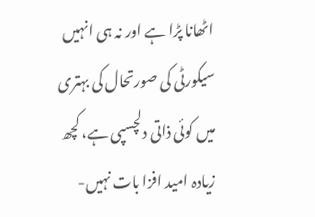اٹھانا پڑا ہے اور نہ ہی انہیں سیکورٹی کی صورتحال کی بہتری میں کوئی ذاتی دلچسپی ہے، کچھ زیادہ امید افزا بات نہیں-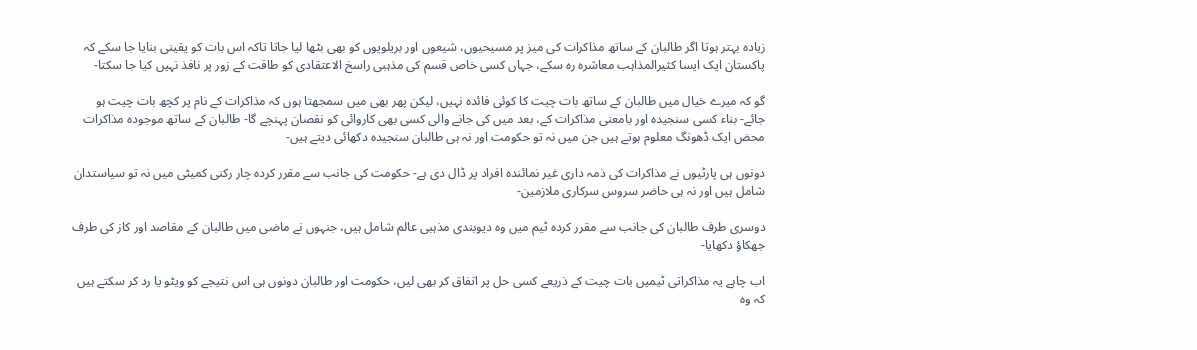زیادہ بہتر ہوتا اگر طالبان کے ساتھ مذاکرات کی میز پر مسیحیوں، شیعوں اور بریلویوں کو بھی بٹھا لیا جاتا تاکہ اس بات کو یقینی بنایا جا سکے کہ پاکستان ایک ایسا کثیرالمذاہب معاشرہ رہ سکے، جہاں کسی خاص قسم کی مذہبی راسخ الاعتقادی کو طاقت کے زور پر نافذ نہیں کیا جا سکتا-

گو کہ میرے خیال میں طالبان کے ساتھ بات چیت کا کوئی فائدہ نہیں، لیکن پھر بھی میں سمجھتا ہوں کہ مذاکرات کے نام پر کچھ بات چیت ہو جائے- بناء کسی سنجیدہ اور بامعنی مذاکرات کے، بعد میں کی جانے والی کسی بھی کاروائی کو نقصان پہنچے گا- طالبان کے ساتھ موجودہ مذاکرات محض ایک ڈھونگ معلوم ہوتے ہیں جن میں نہ تو حکومت اور نہ ہی طالبان سنجیدہ دکھائی دیتے ہیں-

دونوں ہی پارٹیوں نے مذاکرات کی ذمہ داری غیر نمائندہ افراد پر ڈال دی ہے- حکومت کی جانب سے مقرر کردہ چار رکنی کمیٹی میں نہ تو سیاستدان شامل ہیں اور نہ ہی حاضر سروس سرکاری ملازمین-

دوسری طرف طالبان کی جانب سے مقرر کردہ ٹیم میں وہ دیوبندی مذہبی عالم شامل ہیں، جنہوں نے ماضی میں طالبان کے مقاصد اور کاز کی طرف جھکاؤ دکھایا-

اب چاہے یہ مذاکراتی ٹیمیں بات چیت کے ذریعے کسی حل پر اتفاق کر بھی لیں، حکومت اور طالبان دونوں ہی اس نتیجے کو ویٹو یا رد کر سکتے ہیں کہ وہ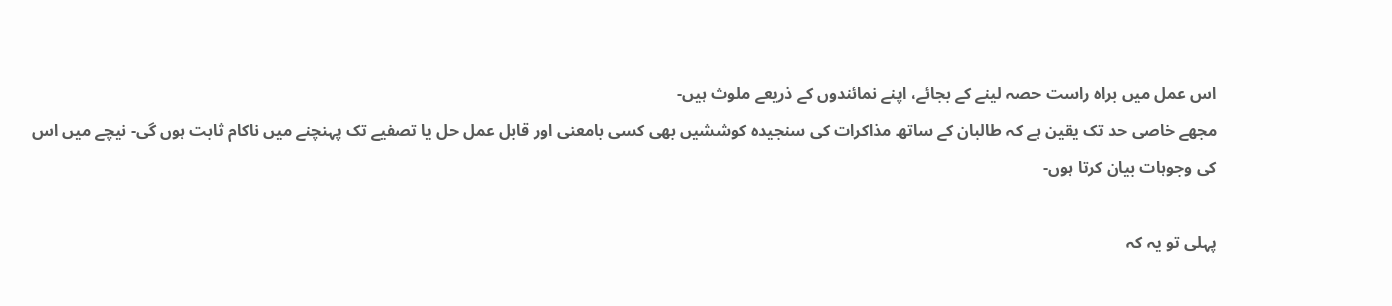اس عمل میں براہ راست حصہ لینے کے بجائے، اپنے نمائندوں کے ذریعے ملوث ہیں-
مجھے خاصی حد تک یقین ہے کہ طالبان کے ساتھ مذاکرات کی سنجیدہ کوششیں بھی کسی بامعنی اور قابل عمل حل یا تصفیے تک پہنچنے میں ناکام ثابت ہوں گی- نیچے میں اس کی وجوہات بیان کرتا ہوں-

پہلی تو یہ کہ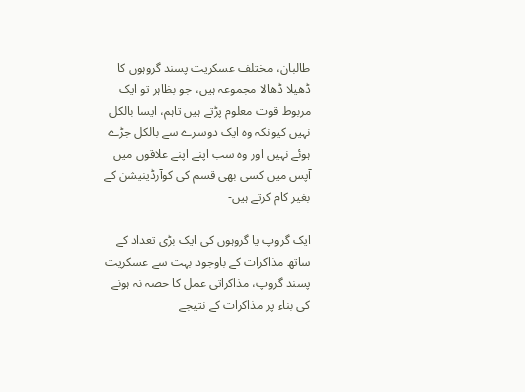طالبان، مختلف عسکریت پسند گروہوں کا ڈھیلا ڈھالا مجموعہ ہیں، جو بظاہر تو ایک مربوط قوت معلوم پڑتے ہیں تاہم، ایسا بالکل نہیں کیونکہ وہ ایک دوسرے سے بالکل جڑے ہوئے نہیں اور وہ سب اپنے اپنے علاقوں میں آپس میں کسی بھی قسم کی کوآرڈینیشن کے بغیر کام کرتے ہیں-

ایک گروپ یا گروہوں کی ایک بڑی تعداد کے ساتھ مذاکرات کے باوجود بہت سے عسکریت پسند گروپ، مذاکراتی عمل کا حصہ نہ ہونے کی بناء پر مذاکرات کے نتیجے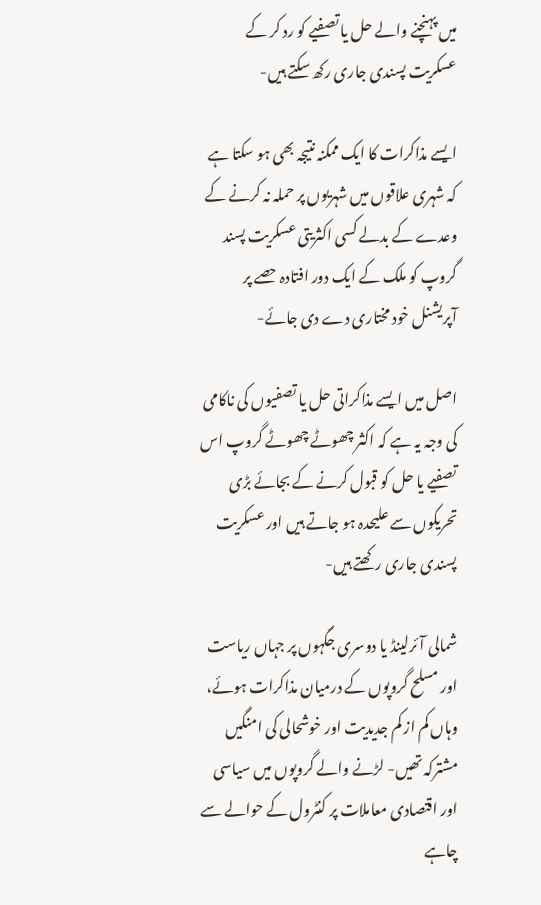میں پہنچنے والے حل یا تصفیے کو رد کر کے عسکریت پسندی جاری رکھ سکتے ہیں-

ایسے مذاکرات کا ایک ممکنہ نتیجہ بھی ہو سکتا ہے کہ شہری علاقوں میں شہریوں پر حملہ نہ کرنے کے وعدے کے بدلے کسی اکثریتی عسکریت پسند گروپ کو ملک کے ایک دور افتادہ حصے پر آپریشنل خود مختاری دے دی جائے-

اصل میں ایسے مذاکراتی حل یا تصفیوں کی ناکامی کی وجہ یہ ہے کہ اکثر چھوٹے چھوٹے گروپ اس تصفیے یا حل کو قبول کرنے کے بجائے بڑی تحریکوں سے علیحدہ ہو جاتے ہیں اور عسکریت پسندی جاری رکھتے ہیں-

شمالی آئرلینڈ یا دوسری جگہوں پر جہاں ریاست اور مسلح گروپوں کے درمیان مذاکرات ہوئے، وہاں کم از کم جدیدیت اور خوشحالی کی امنگیں مشترکہ تھیں- لڑنے والے گروپوں میں سیاسی اور اقتصادی معاملات پر کنٹرول کے حوالے سے چاہے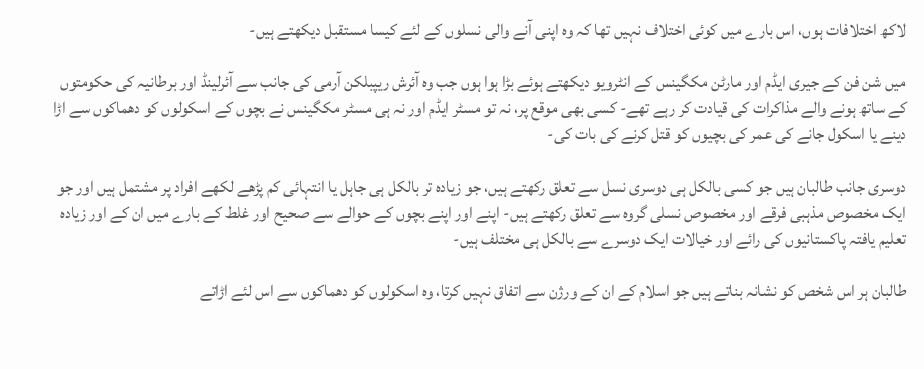لاکھ اختلافات ہوں، اس بارے میں کوئی اختلاف نہیں تھا کہ وہ اپنی آنے والی نسلوں کے لئے کیسا مستقبل دیکھتے ہیں-

میں شن فن کے جیری ایڈم اور مارٹن مکگینس کے انٹرویو دیکھتے ہوئے بڑا ہوا ہوں جب وہ آئرش ریپبلکن آرمی کی جانب سے آئرلینڈ اور برطانیہ کی حکومتوں کے ساتھ ہونے والے مذاکرات کی قیادت کر رہے تھے- کسی بھی موقع پر، نہ تو مسٹر ایڈم اور نہ ہی مسٹر مکگینس نے بچوں کے اسکولوں کو دھماکوں سے اڑا دینے یا اسکول جانے کی عمر کی بچیوں کو قتل کرنے کی بات کی-

دوسری جانب طالبان ہیں جو کسی بالکل ہی دوسری نسل سے تعلق رکھتے ہیں، جو زیادہ تر بالکل ہی جاہل یا انتہائی کم پڑھے لکھے افراد پر مشتمل ہیں اور جو ایک مخصوص مذہبی فرقے اور مخصوص نسلی گروہ سے تعلق رکھتے ہیں- اپنے اور اپنے بچوں کے حوالے سے صحیح اور غلط کے بارے میں ان کے اور زیادہ تعلیم یافتہ پاکستانیوں کی رائے اور خیالات ایک دوسرے سے بالکل ہی مختلف ہیں-

طالبان ہر اس شخص کو نشانہ بناتے ہیں جو اسلام کے ان کے ورژن سے اتفاق نہیں کرتا، وہ اسکولوں کو دھماکوں سے اس لئے اڑاتے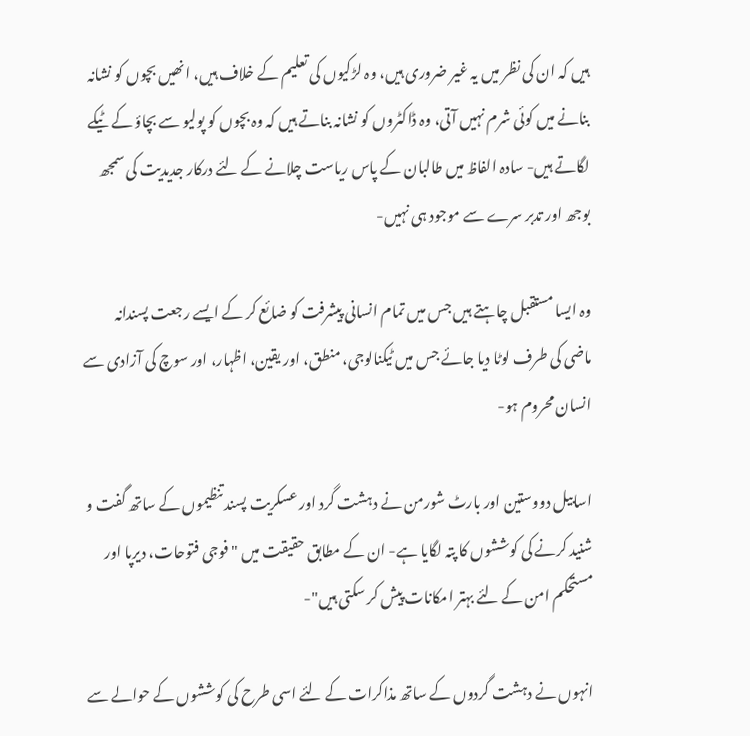ہیں کہ ان کی نظر میں یہ غیر ضروری ہیں، وہ لڑکیوں کی تعلیم کے خلاف ہیں، انھیں بچوں کو نشانہ بنانے میں کوئی شرم نہیں آتی، وہ ڈاکٹروں کو نشانہ بناتے ہیں کہ وہ بچوں کو پولیو سے بچاؤ کے ٹیکے لگاتے ہیں- سادہ الفاظ میں طالبان کے پاس ریاست چلانے کے لئے درکار جدیدیت کی سمجھ بوجھ اور تدبر سرے سے موجود ہی نہیں-

وہ ایسا مستقبل چاہتے ہیں جس میں تمام انسانی پیشرفت کو ضائع کر کے ایسے رجعت پسندانہ ماضی کی طرف لوٹا دیا جائے جس میں ٹیکنالوجی، منطق، اور یقین، اظہار، اور سوچ کی آزادی سے انسان محروم ہو-

اسابیل دووستین اور بارٹ شورمن نے دہشت گرد اور عسکریت پسند تنظیموں کے ساتھ گفت و شنید کرنے کی کوششوں کا پتہ لگایا ہے- ان کے مطابق حقیقت میں "فوجی فتوحات، دیرپا اور مستحکم امن کے لئے بہتر امکانات پیش کر سکتی ہیں"-

انہوں نے دہشت گردوں کے ساتھ مذاکرات کے لئے اسی طرح کی کوششوں کے حوالے سے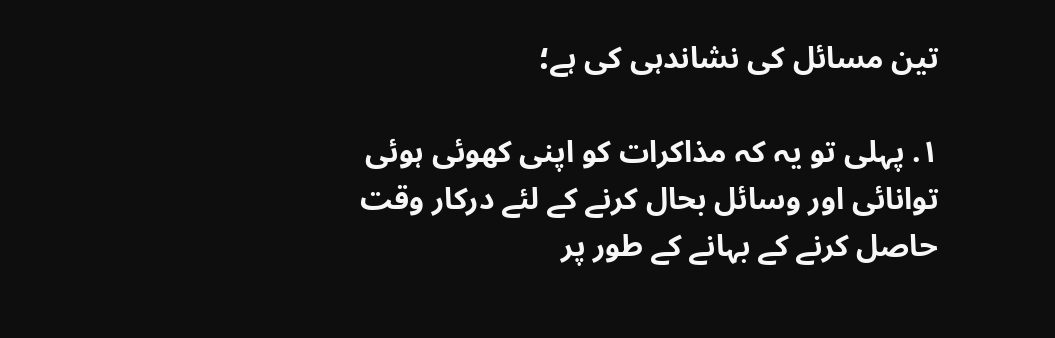تین مسائل کی نشاندہی کی ہے؛

١. پہلی تو یہ کہ مذاکرات کو اپنی کھوئی ہوئی توانائی اور وسائل بحال کرنے کے لئے درکار وقت حاصل کرنے کے بہانے کے طور پر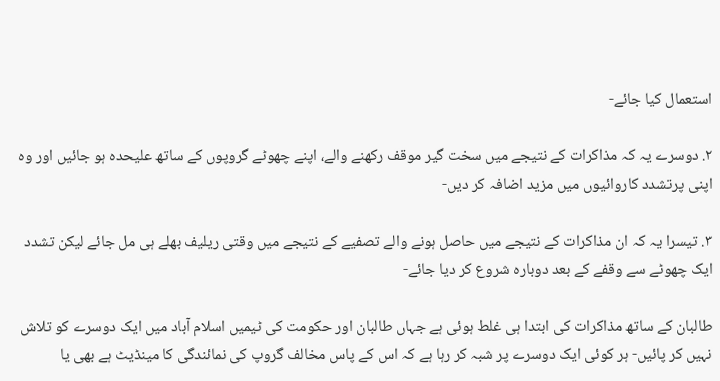استعمال کیا جائے-

٢. دوسرے یہ کہ مذاکرات کے نتیجے میں سخت گیر موقف رکھنے والے، اپنے چھوٹے گروپوں کے ساتھ علیحدہ ہو جائیں اور وہ اپنی پرتشدد کاروائیوں میں مزید اضافہ کر دیں-

٣. تیسرا یہ کہ ان مذاکرات کے نتیجے میں حاصل ہونے والے تصفیے کے نتیجے میں وقتی ریلیف بھلے ہی مل جائے لیکن تشدد ایک چھوٹے سے وقفے کے بعد دوبارہ شروع کر دیا جائے-

طالبان کے ساتھ مذاکرات کی ابتدا ہی غلط ہوئی ہے جہاں طالبان اور حکومت کی ٹیمیں اسلام آباد میں ایک دوسرے کو تلاش نہیں کر پائیں- ہر کوئی ایک دوسرے پر شبہ کر رہا ہے کہ اس کے پاس مخالف گروپ کی نمائندگی کا مینڈیٹ ہے بھی یا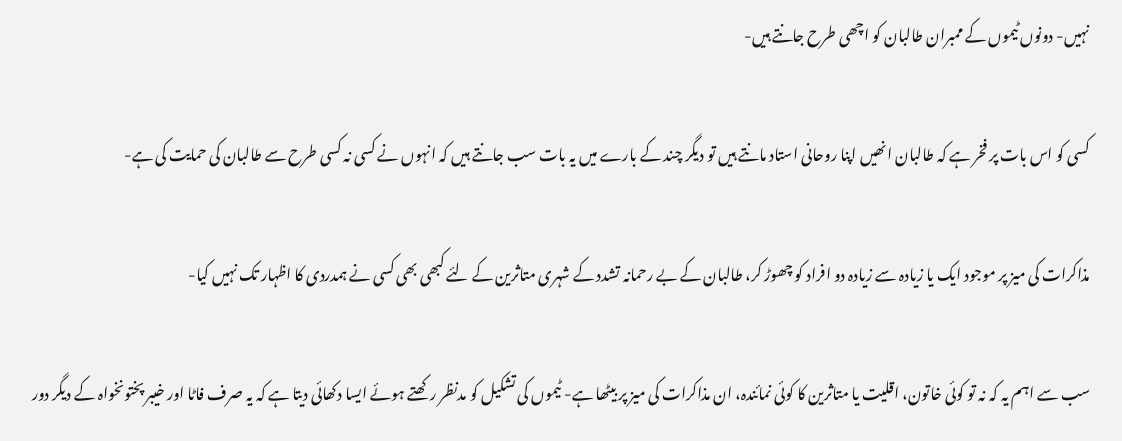نہیں- دونوں ٹیموں کے ممبران طالبان کو اچھی طرح جانتے ہیں-

کسی کو اس بات پر فخر ہے کہ طالبان انھیں اپنا روحانی استاد مانتے ہیں تو دیگر چند کے بارے میں یہ بات سب جانتے ہیں کہ انہوں نے کسی نہ کسی طرح سے طالبان کی حمایت کی ہے-

مذاکرات کی میز پر موجود ایک یا زیادہ سے زیادہ دو افراد کو چھوڑ کر، طالبان کے بے رحمانہ تشدد کے شہری متاثرین کے لئے کبھی بھی کسی نے ہمدردی کا اظہار تک نہیں کیا-

سب سے اہم یہ کہ نہ تو کوئی خاتون، اقلیت یا متاثرین کا کوئی نمائندہ، ان مذاکرات کی میز پر بیٹھا ہے- ٹیموں کی تشکیل کو مدنظر رکھتے ہوئے ایسا دکھائی دیتا ہے کہ یہ صرف فاٹا اور خیبر پختونخواہ کے دیگر دور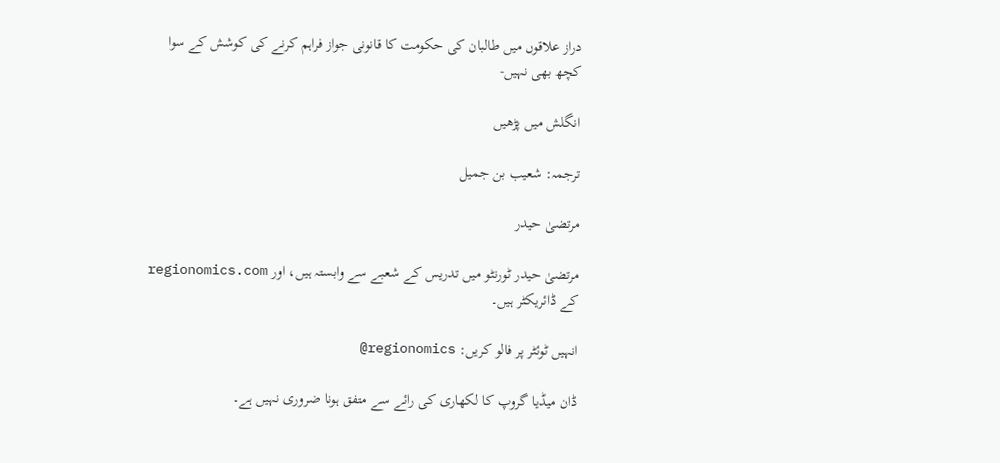دراز علاقوں میں طالبان کی حکومت کا قانونی جواز فراہم کرنے کی کوشش کے سوا کچھ بھی نہیں-

انگلش میں پڑھیں

ترجمہ: شعیب بن جمیل

مرتضیٰ حیدر

مرتضیٰ حیدر ٹورنٹو میں تدریس کے شعبے سے وابستہ ہیں، اور regionomics.com کے ڈائریکٹر ہیں۔

انہیں ٹوئٹر پر فالو کریں: regionomics@

ڈان میڈیا گروپ کا لکھاری کی رائے سے متفق ہونا ضروری نہیں ہے۔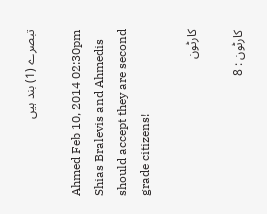تبصرے (1) بند ہیں

Ahmed Feb 10, 2014 02:30pm
Shias Bralevis and Ahmedis should accept they are second grade citizens!

کارٹون

کارٹون : 8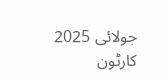جولائی 2025
کارٹون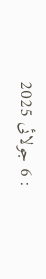: 6 جولائی 2025